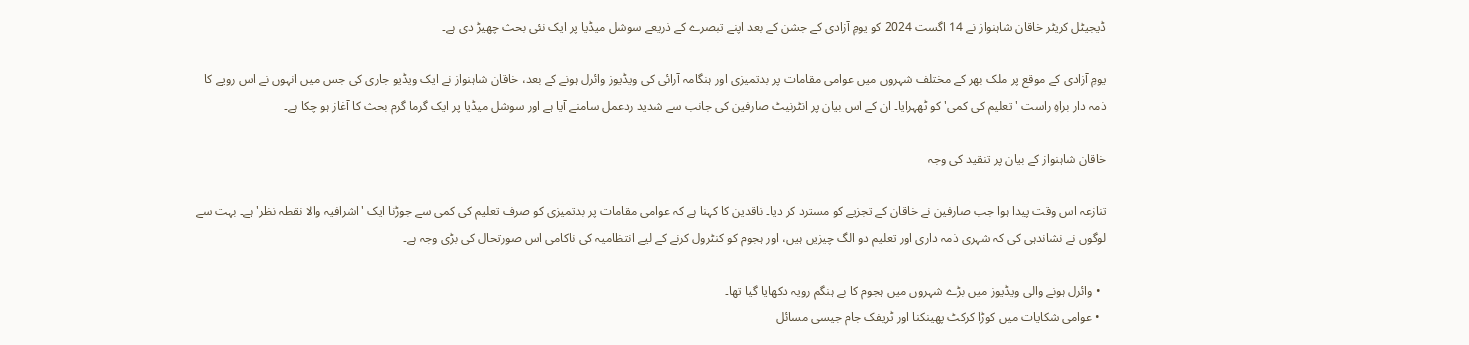ڈیجیٹل کریٹر خاقان شاہنواز نے 14 اگست 2024 کو یومِ آزادی کے جشن کے بعد اپنے تبصرے کے ذریعے سوشل میڈیا پر ایک نئی بحث چھیڑ دی ہے۔

یومِ آزادی کے موقع پر ملک بھر کے مختلف شہروں میں عوامی مقامات پر بدتمیزی اور ہنگامہ آرائی کی ویڈیوز وائرل ہونے کے بعد، خاقان شاہنواز نے ایک ویڈیو جاری کی جس میں انہوں نے اس رویے کا ذمہ دار براہِ راست 'تعلیم کی کمی' کو ٹھہرایا۔ ان کے اس بیان پر انٹرنیٹ صارفین کی جانب سے شدید ردعمل سامنے آیا ہے اور سوشل میڈیا پر ایک گرما گرم بحث کا آغاز ہو چکا ہے۔

خاقان شاہنواز کے بیان پر تنقید کی وجہ

تنازعہ اس وقت پیدا ہوا جب صارفین نے خاقان کے تجزیے کو مسترد کر دیا۔ ناقدین کا کہنا ہے کہ عوامی مقامات پر بدتمیزی کو صرف تعلیم کی کمی سے جوڑنا ایک 'اشرافیہ والا نقطہ نظر' ہے۔ بہت سے لوگوں نے نشاندہی کی کہ شہری ذمہ داری اور تعلیم دو الگ چیزیں ہیں، اور ہجوم کو کنٹرول کرنے کے لیے انتظامیہ کی ناکامی اس صورتحال کی بڑی وجہ ہے۔

  • وائرل ہونے والی ویڈیوز میں بڑے شہروں میں ہجوم کا بے ہنگم رویہ دکھایا گیا تھا۔
  • عوامی شکایات میں کوڑا کرکٹ پھینکنا اور ٹریفک جام جیسی مسائل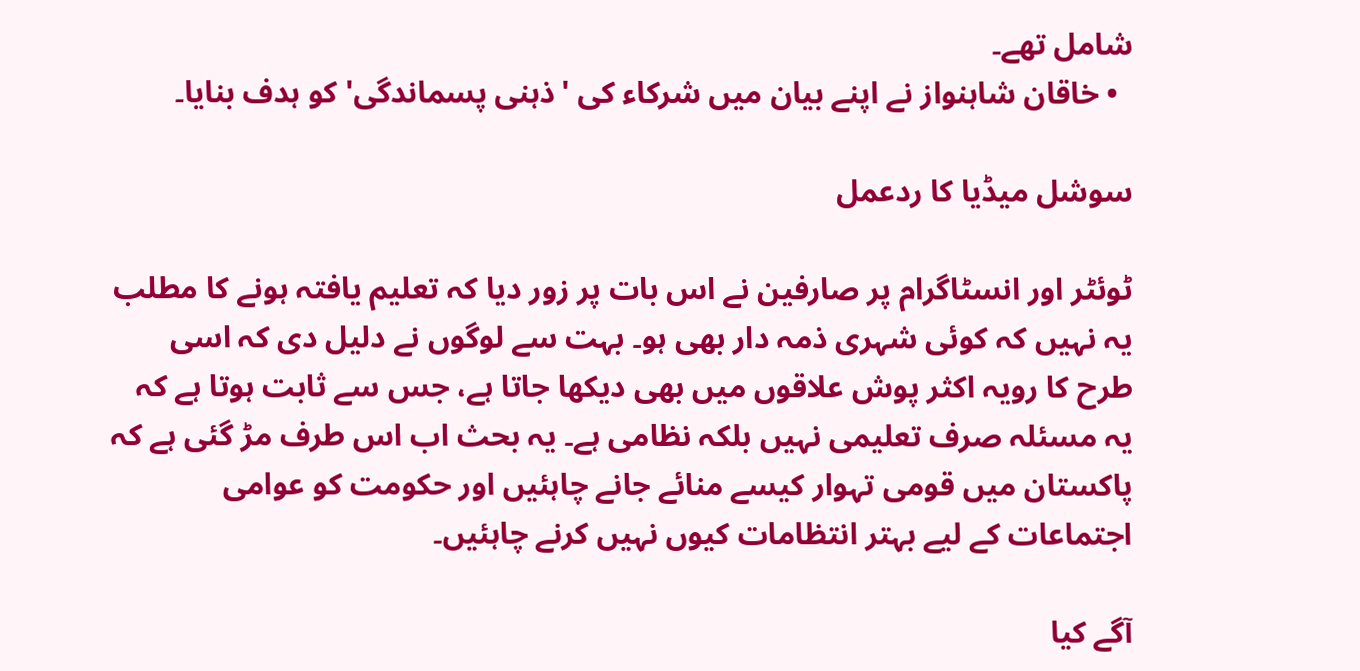شامل تھے۔
  • خاقان شاہنواز نے اپنے بیان میں شرکاء کی 'ذہنی پسماندگی' کو ہدف بنایا۔

سوشل میڈیا کا ردعمل

ٹوئٹر اور انسٹاگرام پر صارفین نے اس بات پر زور دیا کہ تعلیم یافتہ ہونے کا مطلب یہ نہیں کہ کوئی شہری ذمہ دار بھی ہو۔ بہت سے لوگوں نے دلیل دی کہ اسی طرح کا رویہ اکثر پوش علاقوں میں بھی دیکھا جاتا ہے، جس سے ثابت ہوتا ہے کہ یہ مسئلہ صرف تعلیمی نہیں بلکہ نظامی ہے۔ یہ بحث اب اس طرف مڑ گئی ہے کہ پاکستان میں قومی تہوار کیسے منائے جانے چاہئیں اور حکومت کو عوامی اجتماعات کے لیے بہتر انتظامات کیوں نہیں کرنے چاہئیں۔

آگے کیا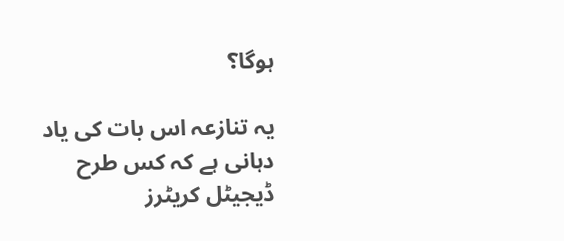ہوگا؟

یہ تنازعہ اس بات کی یاد دہانی ہے کہ کس طرح ڈیجیٹل کریٹرز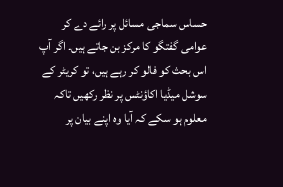حساس سماجی مسائل پر رائے دے کر عوامی گفتگو کا مرکز بن جاتے ہیں۔ اگر آپ اس بحث کو فالو کر رہے ہیں، تو کریٹر کے سوشل میڈیا اکاؤنٹس پر نظر رکھیں تاکہ معلوم ہو سکے کہ آیا وہ اپنے بیان پر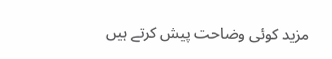مزید کوئی وضاحت پیش کرتے ہیں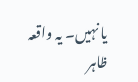یا نہیں۔ یہ واقعہ ظاہر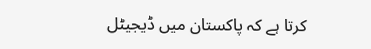کرتا ہے کہ پاکستان میں ڈیجیٹل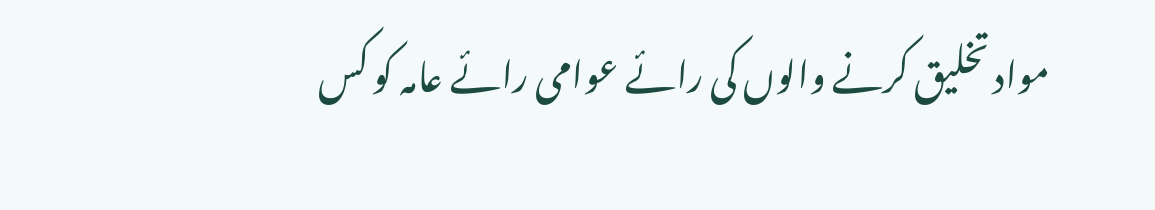مواد تخلیق کرنے والوں کی رائے عوامی رائے عامہ کو کس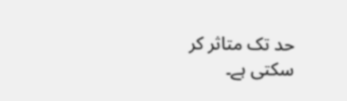حد تک متاثر کر سکتی ہے۔